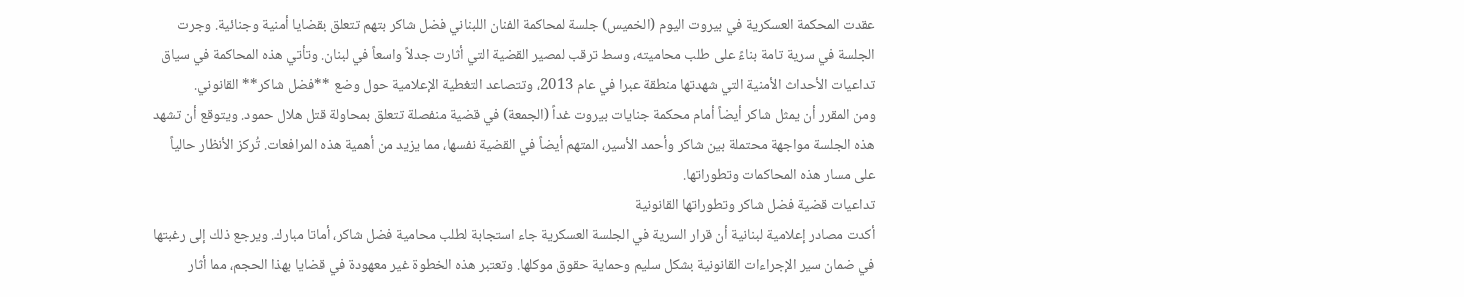عقدت المحكمة العسكرية في بيروت اليوم (الخميس) جلسة لمحاكمة الفنان اللبناني فضل شاكر بتهم تتعلق بقضايا أمنية وجنائية. وجرت الجلسة في سرية تامة بناءً على طلب محاميته، وسط ترقب لمصير القضية التي أثارت جدلاً واسعاً في لبنان. وتأتي هذه المحاكمة في سياق تداعيات الأحداث الأمنية التي شهدتها منطقة عبرا في عام 2013، وتتصاعد التغطية الإعلامية حول وضع **فضل شاكر** القانوني.
ومن المقرر أن يمثل شاكر أيضاً أمام محكمة جنايات بيروت غداً (الجمعة) في قضية منفصلة تتعلق بمحاولة قتل هلال حمود. ويتوقع أن تشهد هذه الجلسة مواجهة محتملة بين شاكر وأحمد الأسير، المتهم أيضاً في القضية نفسها، مما يزيد من أهمية هذه المرافعات. تُركز الأنظار حالياً على مسار هذه المحاكمات وتطوراتها.
تداعيات قضية فضل شاكر وتطوراتها القانونية
أكدت مصادر إعلامية لبنانية أن قرار السرية في الجلسة العسكرية جاء استجابة لطلب محامية فضل شاكر، أماتا مبارك. ويرجع ذلك إلى رغبتها في ضمان سير الإجراءات القانونية بشكل سليم وحماية حقوق موكلها. وتعتبر هذه الخطوة غير معهودة في قضايا بهذا الحجم، مما أثار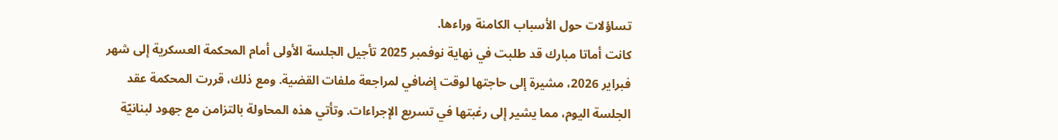تساؤلات حول الأسباب الكامنة وراءها.
كانت أماتا مبارك قد طلبت في نهاية نوفمبر 2025 تأجيل الجلسة الأولى أمام المحكمة العسكرية إلى شهر فبراير 2026، مشيرة إلى حاجتها لوقت إضافي لمراجعة ملفات القضية. ومع ذلك، قررت المحكمة عقد الجلسة اليوم، مما يشير إلى رغبتها في تسريع الإجراءات. وتأتي هذه المحاولة بالتزامن مع جهود لبنانيّة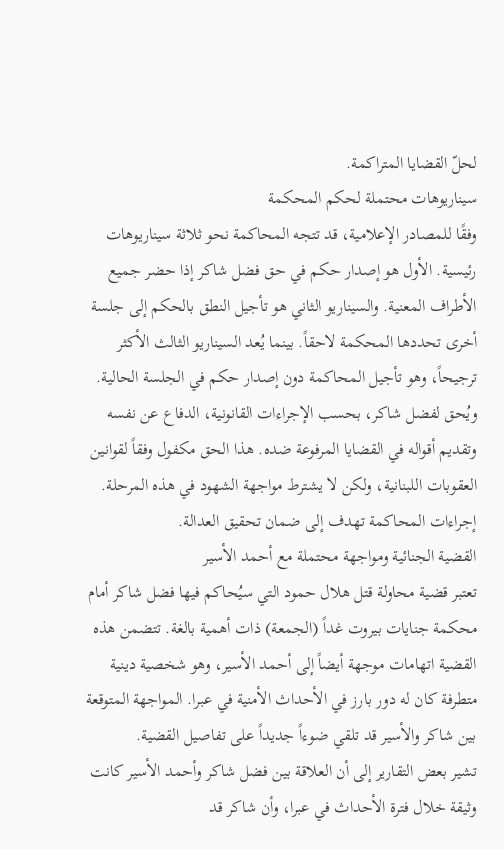لحلّ القضايا المتراكمة.
سيناريوهات محتملة لحكم المحكمة
وفقًا للمصادر الإعلامية، قد تتجه المحاكمة نحو ثلاثة سيناريوهات رئيسية. الأول هو إصدار حكم في حق فضل شاكر إذا حضر جميع الأطراف المعنية. والسيناريو الثاني هو تأجيل النطق بالحكم إلى جلسة أخرى تحددها المحكمة لاحقاً. بينما يُعد السيناريو الثالث الأكثر ترجيحاً، وهو تأجيل المحاكمة دون إصدار حكم في الجلسة الحالية.
ويُحق لفضل شاكر، بحسب الإجراءات القانونية، الدفاع عن نفسه وتقديم أقواله في القضايا المرفوعة ضده. هذا الحق مكفول وفقاً لقوانين العقوبات اللبنانية، ولكن لا يشترط مواجهة الشهود في هذه المرحلة. إجراءات المحاكمة تهدف إلى ضمان تحقيق العدالة.
القضية الجنائية ومواجهة محتملة مع أحمد الأسير
تعتبر قضية محاولة قتل هلال حمود التي سيُحاكم فيها فضل شاكر أمام محكمة جنايات بيروت غداً (الجمعة) ذات أهمية بالغة. تتضمن هذه القضية اتهامات موجهة أيضاً إلى أحمد الأسير، وهو شخصية دينية متطرفة كان له دور بارز في الأحداث الأمنية في عبرا. المواجهة المتوقعة بين شاكر والأسير قد تلقي ضوءاً جديداً على تفاصيل القضية.
تشير بعض التقارير إلى أن العلاقة بين فضل شاكر وأحمد الأسير كانت وثيقة خلال فترة الأحداث في عبرا، وأن شاكر قد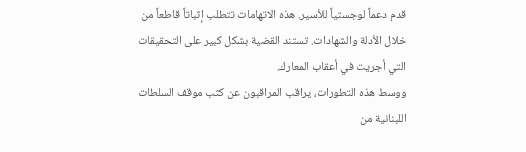قدم دعماً لوجستياً للأسير. هذه الاتهامات تتطلب إثباتاً قاطعاً من خلال الأدلة والشهادات. تستند القضية بشكل كبير على التحقيقات التي أجريت في أعقاب المعارك.
ووسط هذه التطورات، يراقب المراقبون عن كثب موقف السلطات اللبنانية من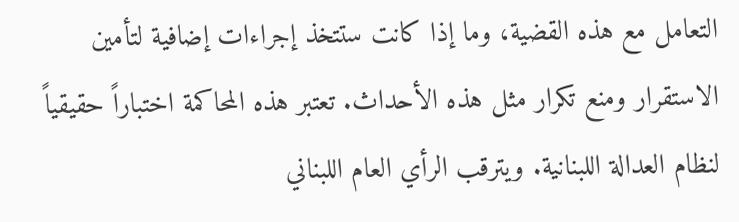التعامل مع هذه القضية، وما إذا كانت ستتخذ إجراءات إضافية لتأمين الاستقرار ومنع تكرار مثل هذه الأحداث. تعتبر هذه المحاكمة اختباراً حقيقياً لنظام العدالة اللبنانية. ويترقب الرأي العام اللبناني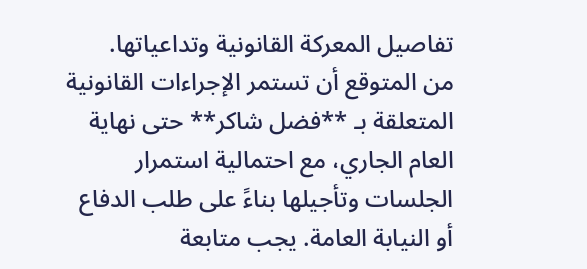تفاصيل المعركة القانونية وتداعياتها.
من المتوقع أن تستمر الإجراءات القانونية المتعلقة بـ **فضل شاكر** حتى نهاية العام الجاري، مع احتمالية استمرار الجلسات وتأجيلها بناءً على طلب الدفاع أو النيابة العامة. يجب متابعة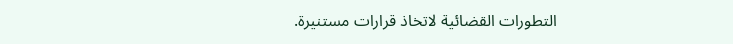التطورات القضائية لاتخاذ قرارات مستنيرة.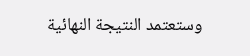وستعتمد النتيجة النهائية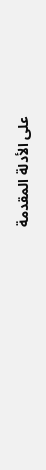على الأدلة المقدمة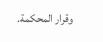وقرار المحكمة.